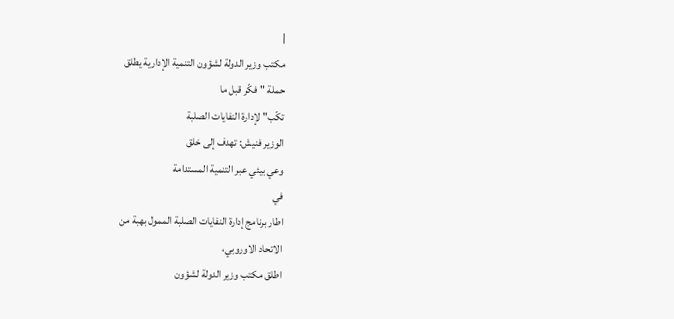|
مكتب وزير الدولة لشؤون التنمية الإدارية يطلق
حملة "فكّر قبل ما
تكّب" لإدارة النفايات الصلبة
الوزير فنيش: تهدف إلى خلق
وعي بيئي عبر التنمية المستدامة
في
اطار برنامج إدارة النفايات الصلبة الممول بهبة من
الاتحاد الاوروبي،
اطلق مكتب وزير الدولة لشؤون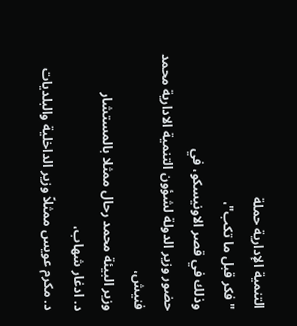التنمية الإدارية حملة
"فكر قبل ما تكب"،
وذلك في قصر الاونيسكو، في
حضور وزير الدولة لشؤون التنمية الادارية محمد فنيش،
وزير البيئة محمد رحال ممثلا بالمستشار
د. ادغار شهاب،
د. مكرم عويس ممثلاً وزير الداخلية والبلديات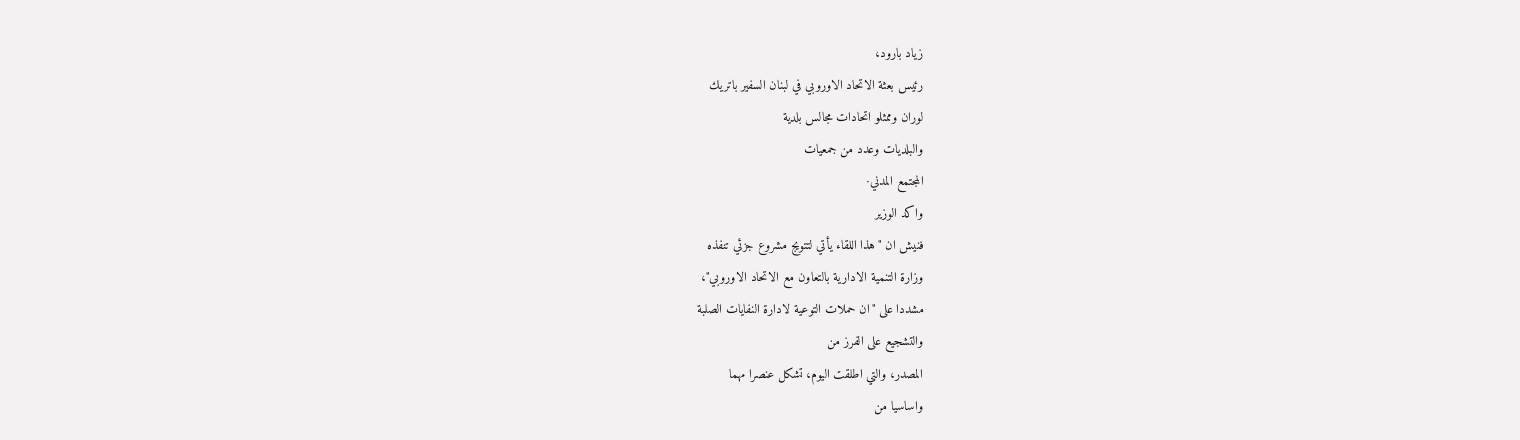زياد بارود،
رئيس بعثة الاتحاد الاوروبي في لبنان السفير باتريك
لوران وممثلو اتحادات مجالس بلدية
والبلديات وعدد من جمعيات
المجتمع المدني·
واكد الوزير
فنيش ان "هذا اللقاء يأتي لتتويج مشروع جزئي تنفذه
وزارة التنمية الادارية بالتعاون مع الاتحاد الاوروبي"،
مشددا على "ان حملات التوعية لادارة النفايات الصلبة
والتشجيع على الفرز من
المصدر، والتي اطلقت اليوم، تشكل عنصرا مهما
واساسيا من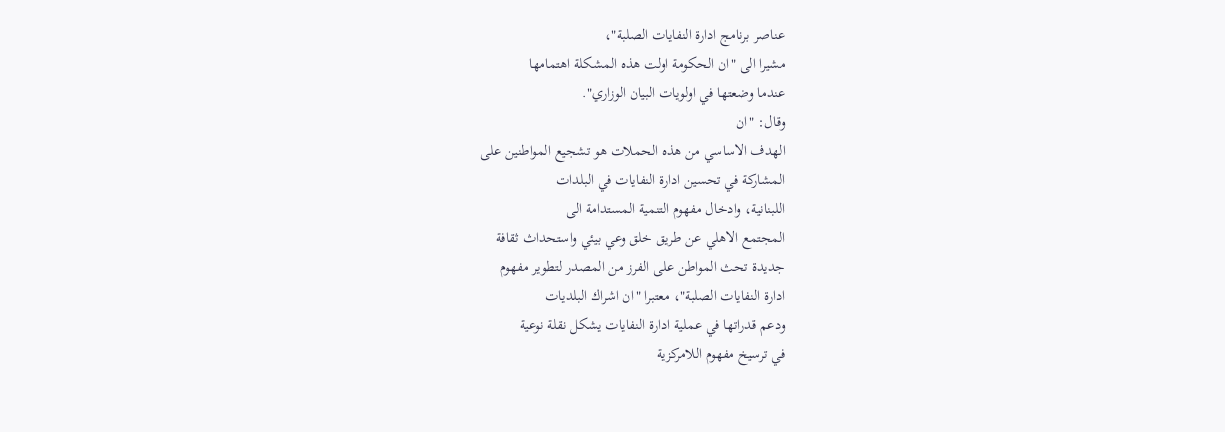عناصر برنامج ادارة النفايات الصلبة"،
مشيرا الى "ان الحكومة اولت هذه المشكلة اهتمامها
عندما وضعتها في اولويات البيان الوزاري".
وقال: "ان
الهدف الاساسي من هذه الحملات هو تشجيع المواطنين على
المشاركة في تحسين ادارة النفايات في البلدات
اللبنانية، وادخال مفهوم التنمية المستدامة الى
المجتمع الاهلي عن طريق خلق وعي بيئي واستحداث ثقافة
جديدة تحث المواطن على الفرز من المصدر لتطوير مفهوم
ادارة النفايات الصلبة"، معتبرا "ان اشراك البلديات
ودعم قدراتها في عملية ادارة النفايات يشكل نقلة نوعية
في ترسيخ مفهوم اللامركزية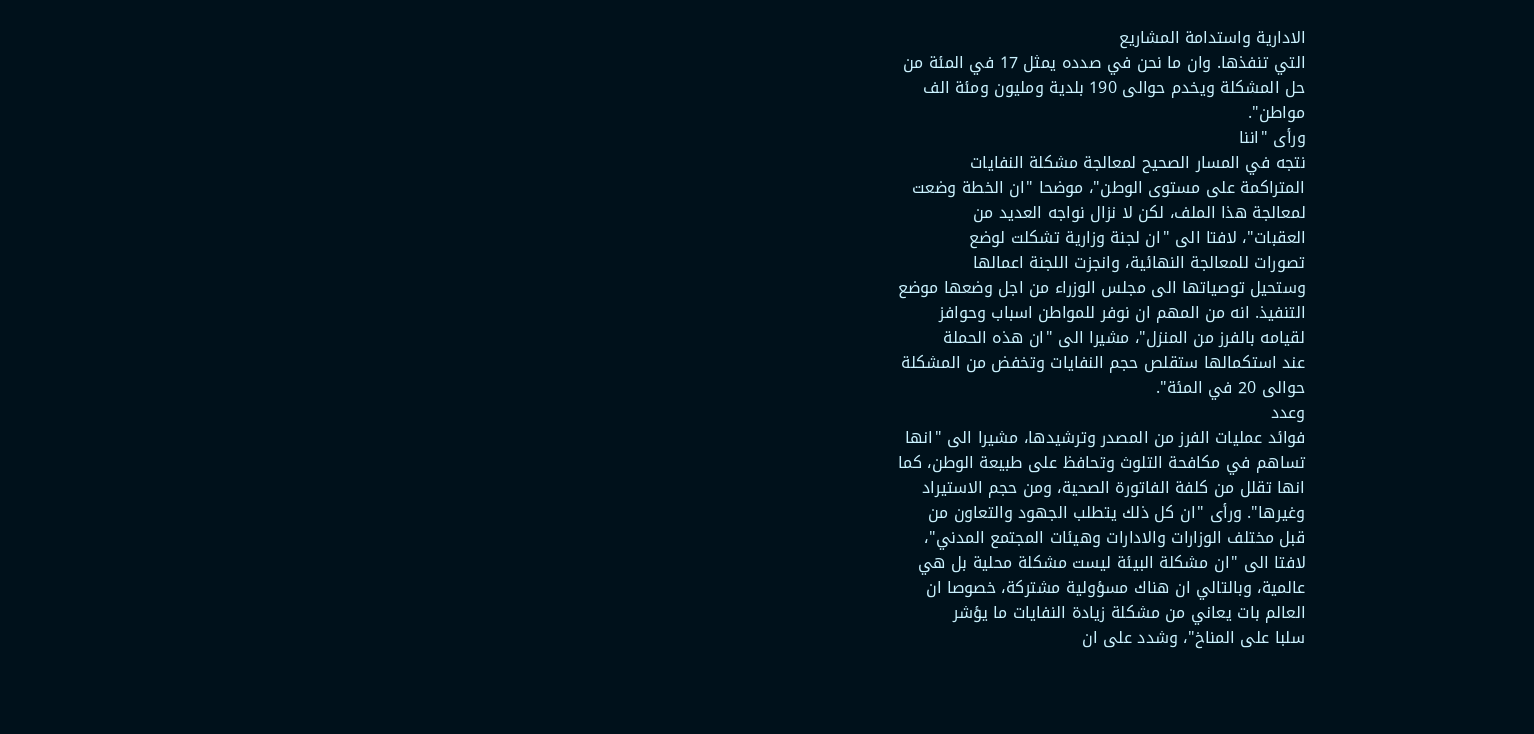الادارية واستدامة المشاريع
التي تنفذها. وان ما نحن في صدده يمثل 17 في المئة من
حل المشكلة ويخدم حوالى 190 بلدية ومليون ومئة الف
مواطن".
ورأى "اننا
نتجه في المسار الصحيح لمعالجة مشكلة النفايات
المتراكمة على مستوى الوطن"، موضحا "ان الخطة وضعت
لمعالجة هذا الملف، لكن لا نزال نواجه العديد من
العقبات"، لافتا الى "ان لجنة وزارية تشكلت لوضع
تصورات للمعالجة النهائية، وانجزت اللجنة اعمالها
وستحيل توصياتها الى مجلس الوزراء من اجل وضعها موضع
التنفيذ. انه من المهم ان نوفر للمواطن اسباب وحوافز
لقيامه بالفرز من المنزل"، مشيرا الى "ان هذه الحملة
عند استكمالها ستقلص حجم النفايات وتخفض من المشكلة
حوالى 20 في المئة".
وعدد
فوائد عمليات الفرز من المصدر وترشيدها، مشيرا الى "انها
تساهم في مكافحة التلوث وتحافظ على طبيعة الوطن، كما
انها تقلل من كلفة الفاتورة الصحية، ومن حجم الاستيراد
وغيرها". ورأى "ان كل ذلك يتطلب الجهود والتعاون من
قبل مختلف الوزارات والادارات وهيئات المجتمع المدني"،
لافتا الى "ان مشكلة البيئة ليست مشكلة محلية بل هي
عالمية، وبالتالي ان هناك مسؤولية مشتركة، خصوصا ان
العالم بات يعاني من مشكلة زيادة النفايات ما يؤشر
سلبا على المناخ"، وشدد على ان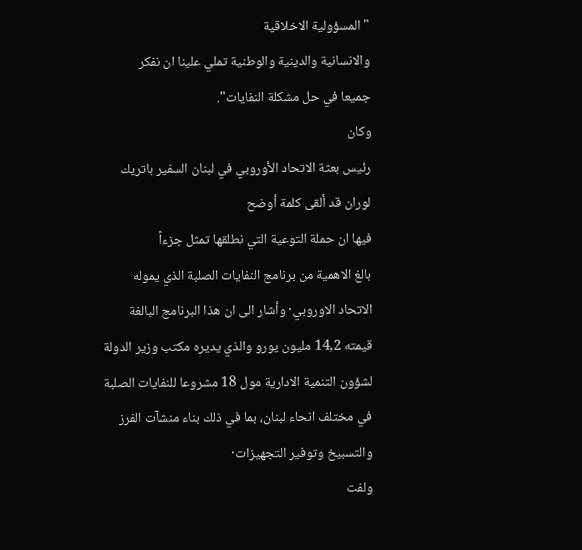"المسؤولية الاخلاقية
والانسانية والدينية والوطنية تملي علينا ان نفكر
جميعا في حل مشكلة النفايات".
وكان
رئيس بعثة الاتحاد الأوروبي في لبنان السفير باتريك
لوران قد ألقى كلمة أوضح
فيها ان حملة التوعية التي نطلقها تمثل جزءاً
بالغ الاهمية من برنامج النفايات الصلبة الذي يموله
الاتحاد الاوروبي· وأشار الى ان هذا البرنامج البالغة
قيمته 14,2 مليون يورو والذي يديره مكتب وزير الدولة
لشؤون التنمية الادارية مول 18 مشروعا للنفايات الصلبة
في مختلف انحاء لبنان، بما في ذلك بناء منشآت الفرز
والتسبيخ وتوفير التجهيزات·
ولفت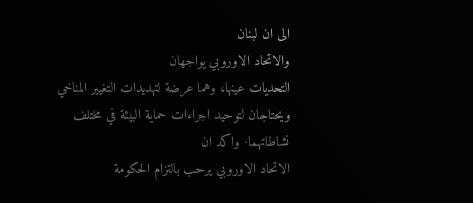الى ان لبنان
والاتحاد الاوروبي يواجهان
التحديات عينها، وهما عرضة لتهديدات التغيير المناخي
ويحتاجان لتوحيد اجراءات حماية البيئة في مختلف
نشاطاتهما· واكد ان
الاتحاد الاوروبي يرحب بالتزام الحكومة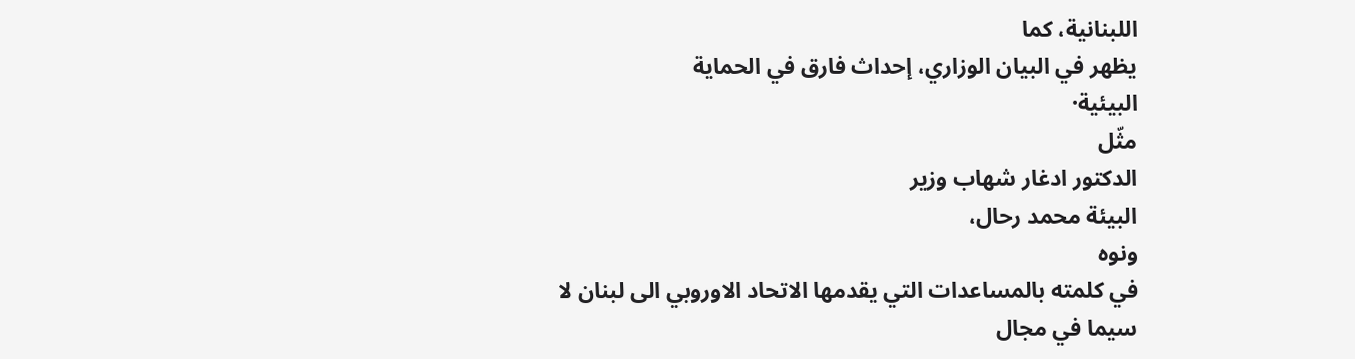اللبنانية، كما
يظهر في البيان الوزاري، إحداث فارق في الحماية
البيئية·
مثّل
الدكتور ادغار شهاب وزير
البيئة محمد رحال،
ونوه
في كلمته بالمساعدات التي يقدمها الاتحاد الاوروبي الى لبنان لا
سيما في مجال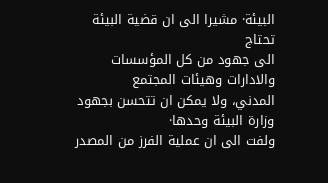البيئة· مشيرا الى ان قضية البيئة تحتاج
الى جهود من كل المؤسسات والادارات وهيئات المجتمع
المدني، ولا يمكن ان تتحسن بجهود وزارة البيئة وحدها·
ولفت الى ان عملية الفرز من المصدر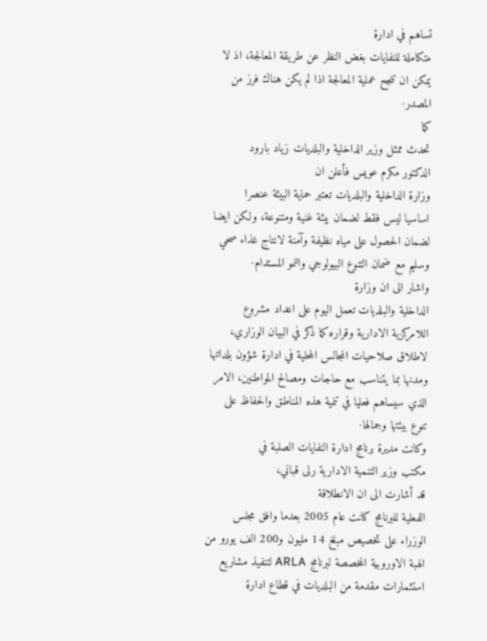تساهم في ادارة
متكاملة للنفايات بغض النظر عن طريقة المعالجة، اذ لا
يمكن ان تنجح عملية المعالجة اذا لم يكن هناك فرز من
المصدر·
كما
تحدث ممثل وزير الداخلية والبلديات زياد بارود
الدكتور مكرم عويس فأعلن ان
وزارة الداخلية والبلديات تعتبر حماية البيئة عنصرا
اساسيا ليس فقط لضمان بيئة غنية ومتنوعة، ولكن ايضا
لضمان الحصول على مياه نظيفة وآمنة لانتاج غذاء صحي
وسليم مع ضمان التنوع البيولوجي والنمو المستدام·
واشار الى ان وزارة
الداخلية والبلديات تعمل اليوم على اعداد مشروع
اللامركزية الادارية وقراره كما ذكر في البيان الوزاري،
لاطلاق صلاحيات المجالس المحلية في ادارة شؤون بلداتها
ومدنها بما يتناسب مع حاجات ومصالح المواطنين، الامر
الذي سيساهم فعليا في تنمية هذه المناطق والحفاظ على
تنوع بيئتها وجمالها·
وكانت مديرة برنامج ادارة النفايات الصلبة في
مكتب وزير التنمية الادارية رلى قباني،
قد أشارت الى ان الانطلاقة
الفعلية للبرنامج كانت عام 2005 بعدما وافق مجلس
الوزراء على تخصيص مبلغ 14 مليون و200 الف يورو من
الهبة الاوروبية المخصصة لبرنامج ARLA لتنفيذ مشاريع
استثمارات مقدمة من البلديات في قطاع ادارة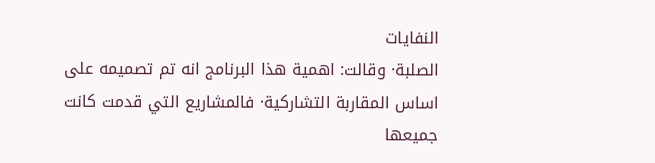النفايات
الصلبة· وقالت: اهمية هذا البرنامج انه تم تصميمه على
اساس المقاربة التشاركية· فالمشاريع التي قدمت كانت
جميعها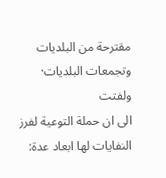مقترحة من البلديات وتجمعات البلديات· ولفتت
الى ان حملة التوعية لفرز النفايات لها ابعاد عدة: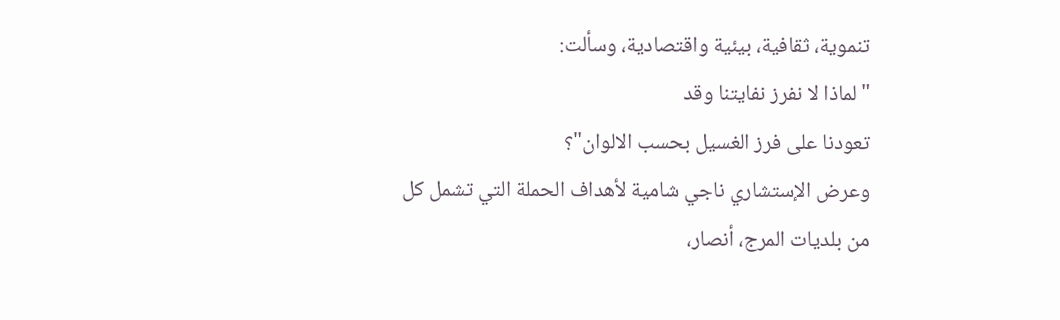تنموية، ثقافية، بيئية واقتصادية، وسألت:
"لماذا لا نفرز نفايتنا وقد
تعودنا على فرز الغسيل بحسب الالوان"؟
وعرض الإستشاري ناجي شامية لأهداف الحملة التي تشمل كل
من بلديات المرج، أنصار،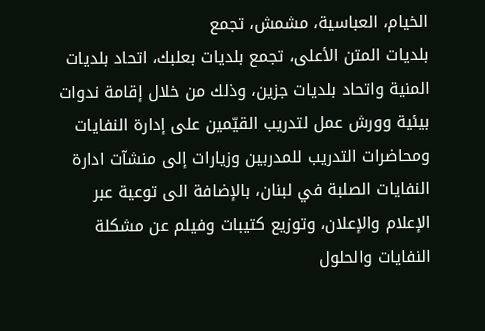الخيام، العباسية، مشمش، تجمع
بلديات المتن الأعلى، تجمع بلديات بعلبك، اتحاد بلديات
المنية واتحاد بلديات جزين، وذلك من خلال إقامة ندوات
بيئية وورش عمل لتدريب القيّمين على إدارة النفايات
ومحاضرات التدريب للمدربين وزيارات إلى منشآت ادارة
النفايات الصلبة في لبنان، بالإضافة الى توعية عبر
الإعلام والإعلان، وتوزيع كتيبات وفيلم عن مشكلة
النفايات والحلول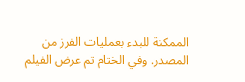الممكنة للبدء بعمليات الفرز من
المصدر. وفي الختام تم عرض الفيلم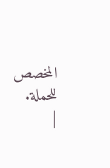المخصص للحملة.
|